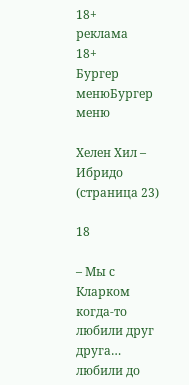18+
реклама
18+
Бургер менюБургер меню

Хелен Хил – Ибридо (страница 23)

18

– Мы с Кларком когда-то любили друг друга… любили до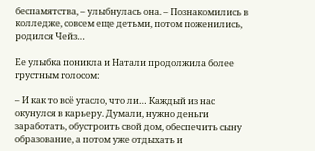беспамятства, – улыбнулась она. – Познакомились в колледже, совсем еще детьми, потом поженились, родился Чейз…

Ее улыбка поникла и Натали продолжила более грустным голосом:

– И как то всё угасло, что ли… Каждый из нас окунулся в карьеру. Думали, нужно деньги заработать, обустроить свой дом, обеспечить сыну образование, а потом уже отдыхать и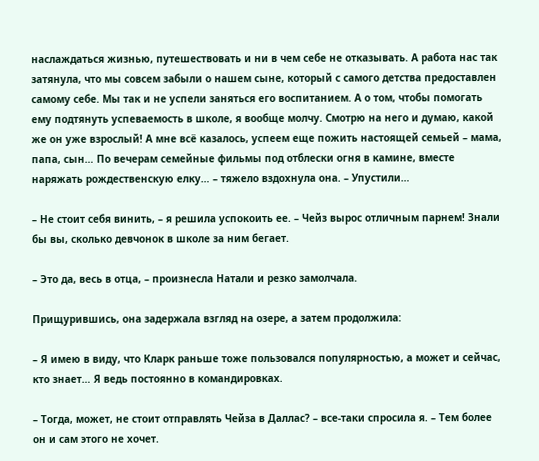наслаждаться жизнью, путешествовать и ни в чем себе не отказывать. А работа нас так затянула, что мы совсем забыли о нашем сыне, который с самого детства предоставлен самому себе. Мы так и не успели заняться его воспитанием. А о том, чтобы помогать ему подтянуть успеваемость в школе, я вообще молчу. Смотрю на него и думаю, какой же он уже взрослый! А мне всё казалось, успеем еще пожить настоящей семьей – мама, папа, сын… По вечерам семейные фильмы под отблески огня в камине, вместе наряжать рождественскую елку… – тяжело вздохнула она. – Упустили…

– Не стоит себя винить, – я решила успокоить ее. – Чейз вырос отличным парнем! Знали бы вы, сколько девчонок в школе за ним бегает.

– Это да, весь в отца, – произнесла Натали и резко замолчала.

Прищурившись, она задержала взгляд на озере, а затем продолжила:

– Я имею в виду, что Кларк раньше тоже пользовался популярностью, а может и сейчас, кто знает… Я ведь постоянно в командировках.

– Тогда, может, не стоит отправлять Чейза в Даллас? – все-таки спросила я. – Тем более он и сам этого не хочет.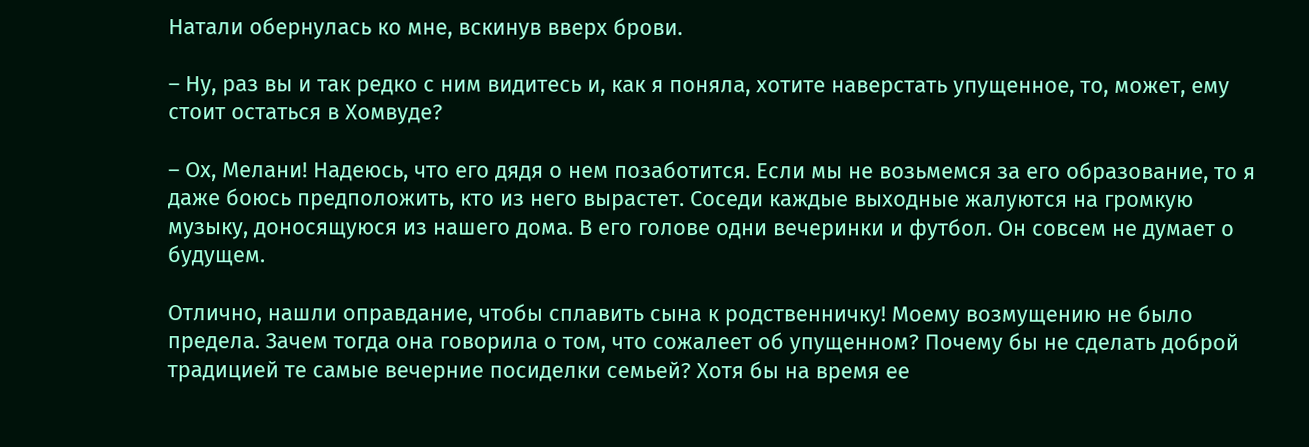Натали обернулась ко мне, вскинув вверх брови.

– Ну, раз вы и так редко с ним видитесь и, как я поняла, хотите наверстать упущенное, то, может, ему стоит остаться в Хомвуде?

– Ох, Мелани! Надеюсь, что его дядя о нем позаботится. Если мы не возьмемся за его образование, то я даже боюсь предположить, кто из него вырастет. Соседи каждые выходные жалуются на громкую музыку, доносящуюся из нашего дома. В его голове одни вечеринки и футбол. Он совсем не думает о будущем.

Отлично, нашли оправдание, чтобы сплавить сына к родственничку! Моему возмущению не было предела. Зачем тогда она говорила о том, что сожалеет об упущенном? Почему бы не сделать доброй традицией те самые вечерние посиделки семьей? Хотя бы на время ее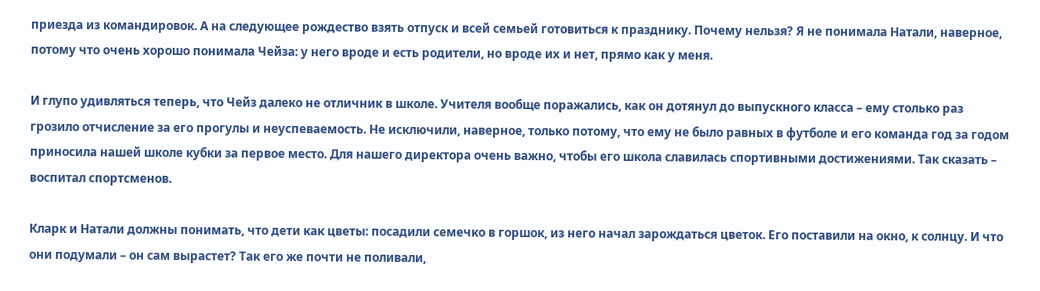приезда из командировок. А на следующее рождество взять отпуск и всей семьей готовиться к празднику. Почему нельзя? Я не понимала Натали, наверное, потому что очень хорошо понимала Чейза: у него вроде и есть родители, но вроде их и нет, прямо как у меня.

И глупо удивляться теперь, что Чейз далеко не отличник в школе. Учителя вообще поражались, как он дотянул до выпускного класса – ему столько раз грозило отчисление за его прогулы и неуспеваемость. Не исключили, наверное, только потому, что ему не было равных в футболе и его команда год за годом приносила нашей школе кубки за первое место. Для нашего директора очень важно, чтобы его школа славилась спортивными достижениями. Так сказать – воспитал спортсменов.

Кларк и Натали должны понимать, что дети как цветы: посадили семечко в горшок, из него начал зарождаться цветок. Его поставили на окно, к солнцу. И что они подумали – он сам вырастет? Так его же почти не поливали,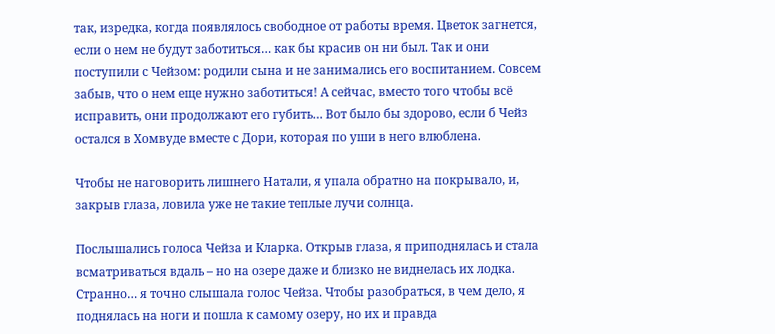так, изредка, когда появлялось свободное от работы время. Цветок загнется, если о нем не будут заботиться… как бы красив он ни был. Так и они поступили с Чейзом: родили сына и не занимались его воспитанием. Совсем забыв, что о нем еще нужно заботиться! А сейчас, вместо того чтобы всё исправить, они продолжают его губить… Вот было бы здорово, если б Чейз остался в Хомвуде вместе с Дори, которая по уши в него влюблена.

Чтобы не наговорить лишнего Натали, я упала обратно на покрывало, и, закрыв глаза, ловила уже не такие теплые лучи солнца.

Послышались голоса Чейза и Кларка. Открыв глаза, я приподнялась и стала всматриваться вдаль – но на озере даже и близко не виднелась их лодка. Странно… я точно слышала голос Чейза. Чтобы разобраться, в чем дело, я поднялась на ноги и пошла к самому озеру, но их и правда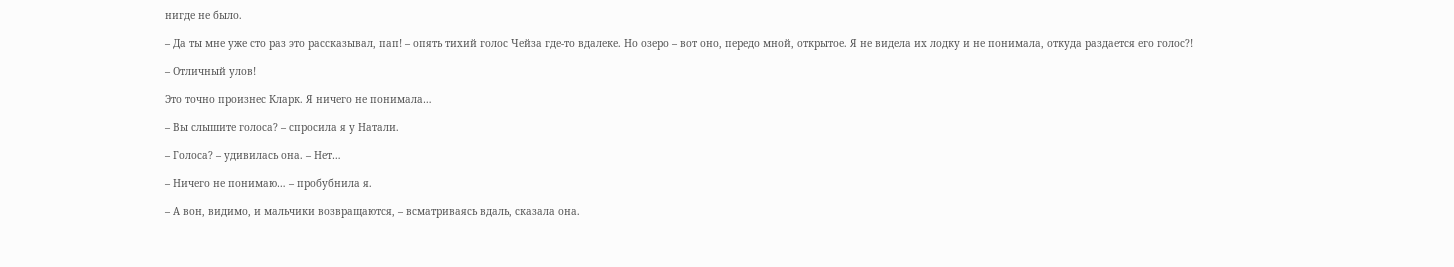нигде не было.

– Да ты мне уже сто раз это рассказывал, пап! – опять тихий голос Чейза где-то вдалеке. Но озеро – вот оно, передо мной, открытое. Я не видела их лодку и не понимала, откуда раздается его голос?!

– Отличный улов!

Это точно произнес Кларк. Я ничего не понимала…

– Вы слышите голоса? – спросила я у Натали.

– Голоса? – удивилась она. – Нет…

– Ничего не понимаю… – пробубнила я.

– А вон, видимо, и мальчики возвращаются, – всматриваясь вдаль, сказала она.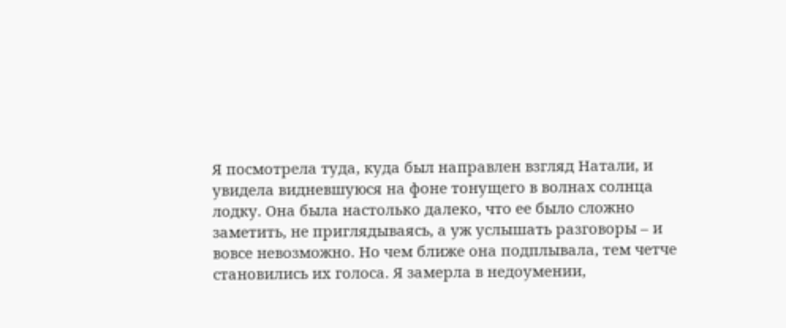Я посмотрела туда, куда был направлен взгляд Натали, и увидела видневшуюся на фоне тонущего в волнах солнца лодку. Она была настолько далеко, что ее было сложно заметить, не приглядываясь, а уж услышать разговоры – и вовсе невозможно. Но чем ближе она подплывала, тем четче становились их голоса. Я замерла в недоумении,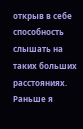открыв в себе способность слышать на таких больших расстояниях. Раньше я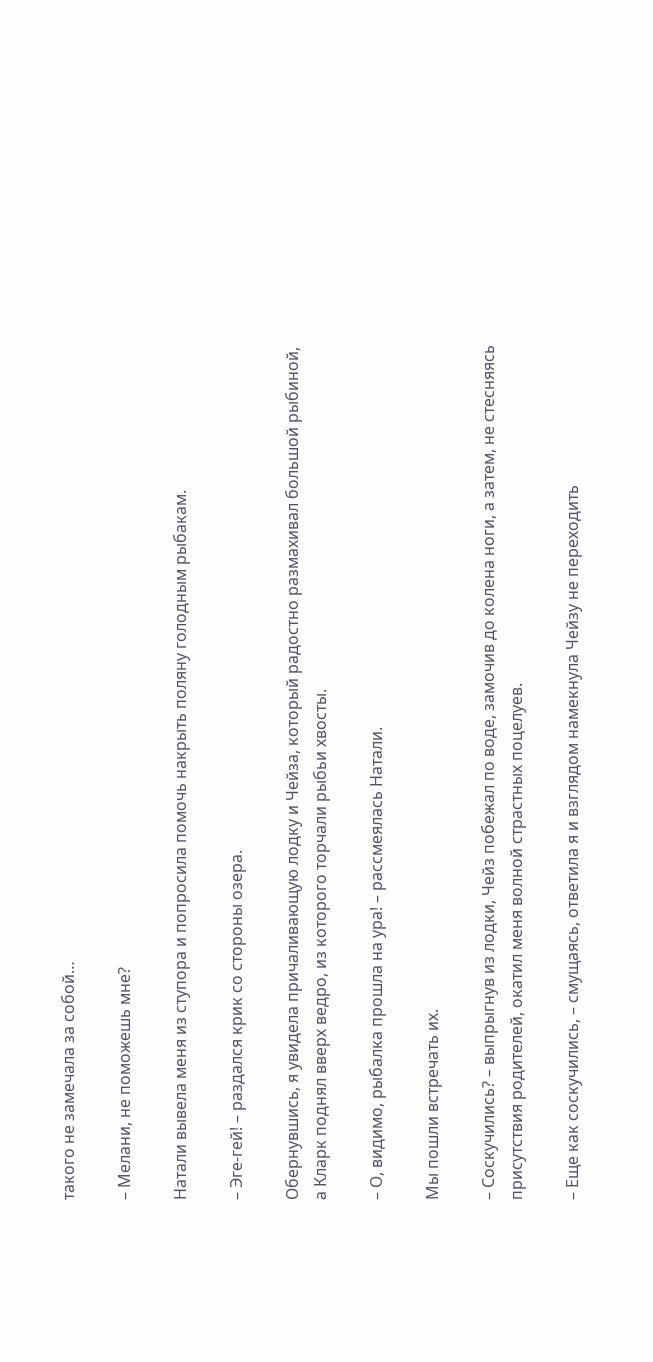такого не замечала за собой…

– Мелани, не поможешь мне?

Натали вывела меня из ступора и попросила помочь накрыть поляну голодным рыбакам.

– Эге-гей! – раздался крик со стороны озера.

Обернувшись, я увидела причаливающую лодку и Чейза, который радостно размахивал большой рыбиной, а Кларк поднял вверх ведро, из которого торчали рыбьи хвосты.

– О, видимо, рыбалка прошла на ура! – рассмеялась Натали.

Мы пошли встречать их.

– Соскучились? – выпрыгнув из лодки, Чейз побежал по воде, замочив до колена ноги, а затем, не стесняясь присутствия родителей, окатил меня волной страстных поцелуев.

– Еще как соскучились, – смущаясь, ответила я и взглядом намекнула Чейзу не переходить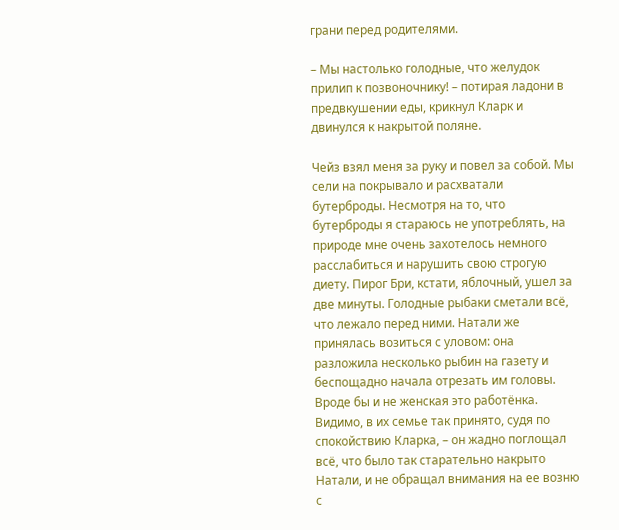грани перед родителями.

– Мы настолько голодные, что желудок прилип к позвоночнику! – потирая ладони в предвкушении еды, крикнул Кларк и двинулся к накрытой поляне.

Чейз взял меня за руку и повел за собой. Мы сели на покрывало и расхватали бутерброды. Несмотря на то, что бутерброды я стараюсь не употреблять, на природе мне очень захотелось немного расслабиться и нарушить свою строгую диету. Пирог Бри, кстати, яблочный, ушел за две минуты. Голодные рыбаки сметали всё, что лежало перед ними. Натали же принялась возиться с уловом: она разложила несколько рыбин на газету и беспощадно начала отрезать им головы. Вроде бы и не женская это работёнка. Видимо, в их семье так принято, судя по спокойствию Кларка, – он жадно поглощал всё, что было так старательно накрыто Натали, и не обращал внимания на ее возню с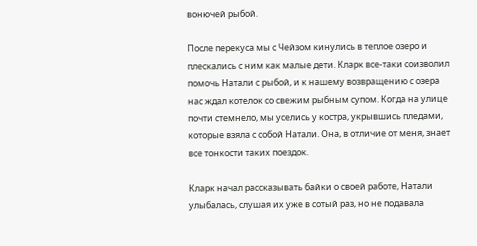вонючей рыбой.

После перекуса мы с Чейзом кинулись в теплое озеро и плескались с ним как малые дети. Кларк все-таки соизволил помочь Натали с рыбой, и к нашему возвращению с озера нас ждал котелок со свежим рыбным супом. Когда на улице почти стемнело, мы уселись у костра, укрывшись пледами, которые взяла с собой Натали. Она, в отличие от меня, знает все тонкости таких поездок.

Кларк начал рассказывать байки о своей работе, Натали улыбалась, слушая их уже в сотый раз, но не подавала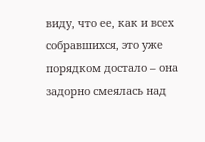виду, что ее, как и всех собравшихся, это уже порядком достало – она задорно смеялась над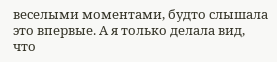веселыми моментами, будто слышала это впервые. А я только делала вид, что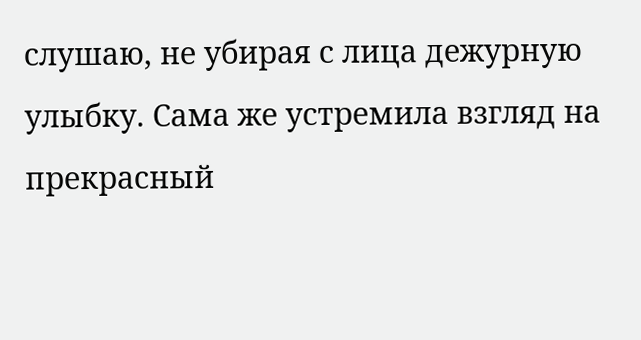слушаю, не убирая с лица дежурную улыбку. Сама же устремила взгляд на прекрасный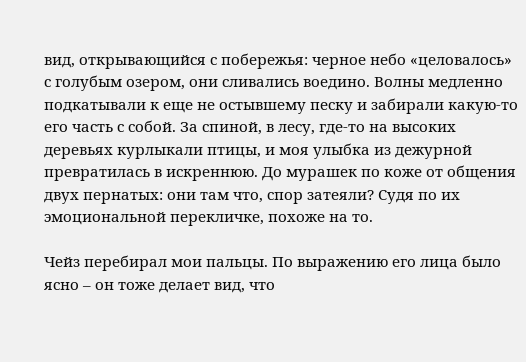вид, открывающийся с побережья: черное небо «целовалось» с голубым озером, они сливались воедино. Волны медленно подкатывали к еще не остывшему песку и забирали какую-то его часть с собой. За спиной, в лесу, где-то на высоких деревьях курлыкали птицы, и моя улыбка из дежурной превратилась в искреннюю. До мурашек по коже от общения двух пернатых: они там что, спор затеяли? Судя по их эмоциональной перекличке, похоже на то.

Чейз перебирал мои пальцы. По выражению его лица было ясно – он тоже делает вид, что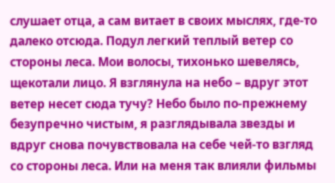слушает отца, а сам витает в своих мыслях, где-то далеко отсюда. Подул легкий теплый ветер со стороны леса. Мои волосы, тихонько шевелясь, щекотали лицо. Я взглянула на небо – вдруг этот ветер несет сюда тучу? Небо было по-прежнему безупречно чистым, я разглядывала звезды и вдруг снова почувствовала на себе чей-то взгляд со стороны леса. Или на меня так влияли фильмы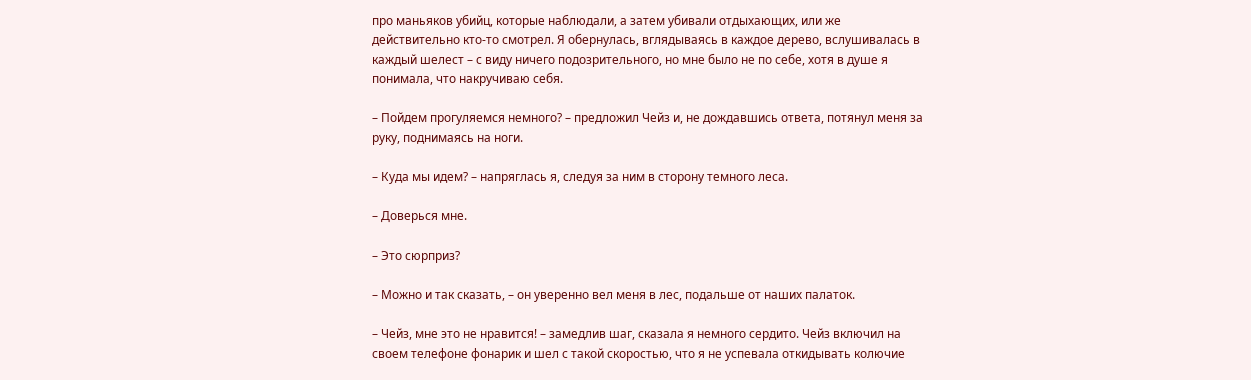про маньяков убийц, которые наблюдали, а затем убивали отдыхающих, или же действительно кто-то смотрел. Я обернулась, вглядываясь в каждое дерево, вслушивалась в каждый шелест – с виду ничего подозрительного, но мне было не по себе, хотя в душе я понимала, что накручиваю себя.

– Пойдем прогуляемся немного? – предложил Чейз и, не дождавшись ответа, потянул меня за руку, поднимаясь на ноги.

– Куда мы идем? – напряглась я, следуя за ним в сторону темного леса.

– Доверься мне.

– Это сюрприз?

– Можно и так сказать, – он уверенно вел меня в лес, подальше от наших палаток.

– Чейз, мне это не нравится! – замедлив шаг, сказала я немного сердито. Чейз включил на своем телефоне фонарик и шел с такой скоростью, что я не успевала откидывать колючие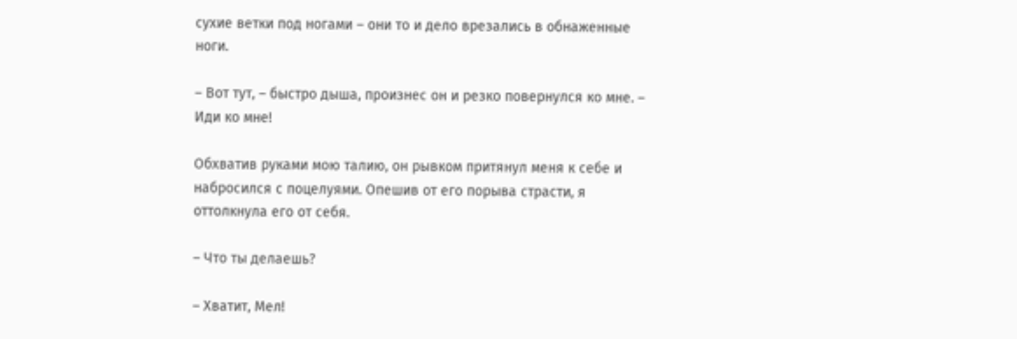сухие ветки под ногами – они то и дело врезались в обнаженные ноги.

– Вот тут, – быстро дыша, произнес он и резко повернулся ко мне. – Иди ко мне!

Обхватив руками мою талию, он рывком притянул меня к себе и набросился с поцелуями. Опешив от его порыва страсти, я оттолкнула его от себя.

– Что ты делаешь?

– Хватит, Мел!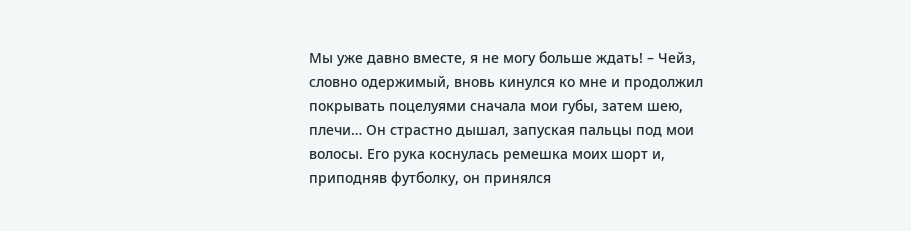Мы уже давно вместе, я не могу больше ждать! – Чейз, словно одержимый, вновь кинулся ко мне и продолжил покрывать поцелуями сначала мои губы, затем шею, плечи… Он страстно дышал, запуская пальцы под мои волосы. Его рука коснулась ремешка моих шорт и, приподняв футболку, он принялся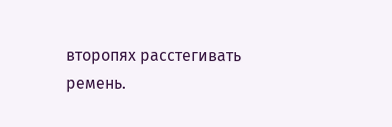второпях расстегивать ремень.